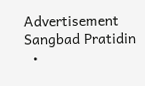Advertisement
Sangbad Pratidin
  •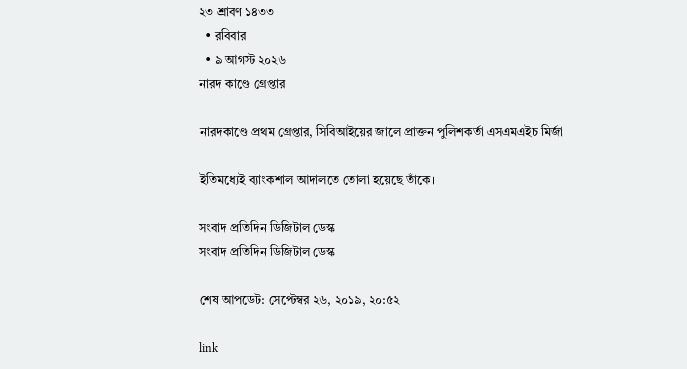২৩ শ্রাবণ ১৪৩৩
  • রবিবার
  • ৯ আগস্ট ২০২৬
নারদ কাণ্ডে গ্রেপ্তার

নারদকাণ্ডে প্রথম গ্রেপ্তার, সিবিআইয়ের জালে প্রাক্তন পুলিশকর্তা এসএমএইচ মির্জা

ইতিমধ্যেই ব্যাংকশাল আদালতে তোলা হয়েছে তাঁকে।

সংবাদ প্রতিদিন ডিজিটাল ডেস্ক
সংবাদ প্রতিদিন ডিজিটাল ডেস্ক

শেষ আপডেট: সেপ্টেম্বর ২৬, ২০১৯, ২০:৫২

link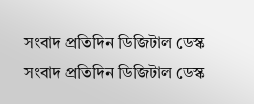সংবাদ প্রতিদিন ডিজিটাল ডেস্ক
সংবাদ প্রতিদিন ডিজিটাল ডেস্ক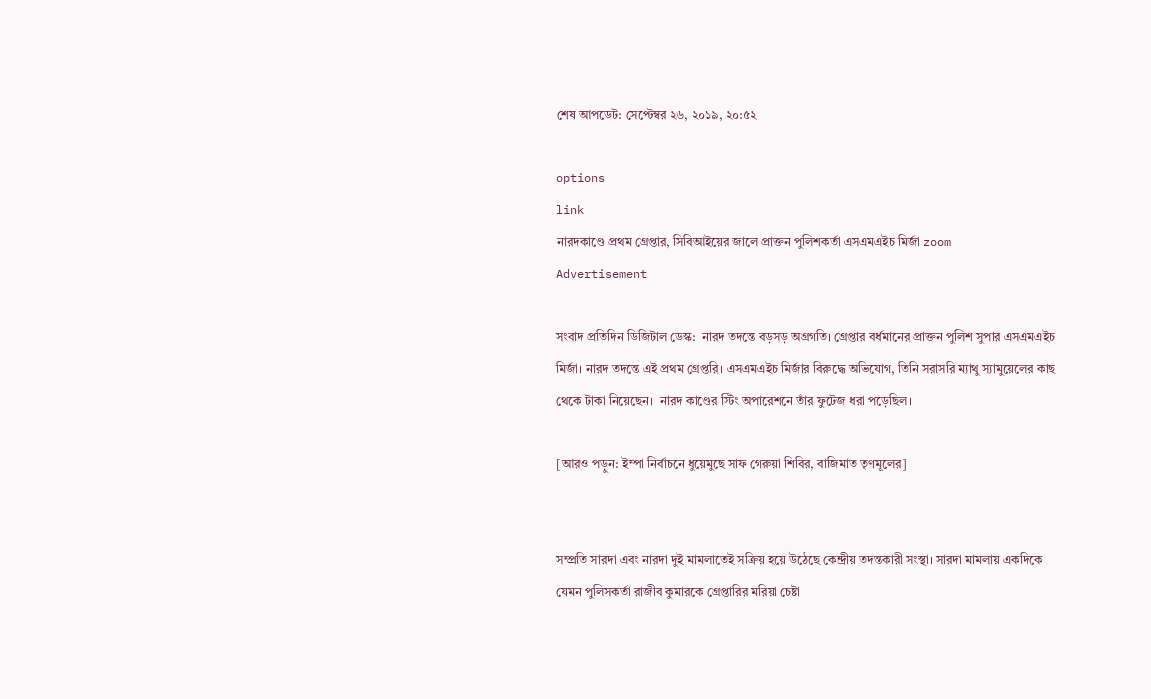শেষ আপডেট: সেপ্টেম্বর ২৬, ২০১৯, ২০:৫২

options
link
নারদকাণ্ডে প্রথম গ্রেপ্তার, সিবিআইয়ের জালে প্রাক্তন পুলিশকর্তা এসএমএইচ মির্জা zoom
Advertisement

সংবাদ প্রতিদিন ডিজিটাল ডেস্ক:  নারদ তদন্তে বড়সড় অগ্রগতি। গ্রেপ্তার বর্ধমানের প্রাক্তন পুলিশ সুপার এসএমএইচ মির্জা। নারদ তদন্তে এই প্রথম গ্রেপ্তরি। এসএমএইচ মির্জার বিরুদ্ধে অভিযোগ, তিনি সরাসরি ম্যাথু স্যামুয়েলের কাছ থেকে টাকা নিয়েছেন।  নারদ কাণ্ডের স্টিং অপারেশনে তাঁর ফুটেজ ধরা পড়েছিল।

[আরও পড়ুন: ইম্পা নির্বাচনে ধুয়েমুছে সাফ গেরুয়া শিবির, বাজিমাত তৃণমূলের]


সম্প্রতি সারদা এবং নারদা দুই মামলাতেই সক্রিয় হয়ে উঠেছে কেন্দ্রীয় তদন্তকারী সংস্থা। সারদা মামলায় একদিকে যেমন পুলিসকর্তা রাজীব কুমারকে গ্রেপ্তারির মরিয়া চেষ্টা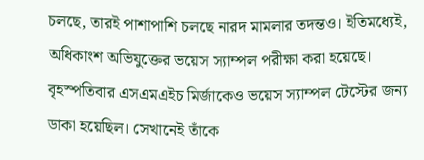চলছে, তারই পাশাপাশি চলছে নারদ মামলার তদন্তও। ইতিমধ্যেই, অধিকাংশ অভিযুক্তের ভয়েস স্যাম্পল পরীক্ষা করা হয়েছে। বৃহস্পতিবার এসএমএইচ মির্জাকেও ভয়েস স্যাম্পল টেস্টের জন্য ডাকা হয়েছিল। সেখানেই তাঁকে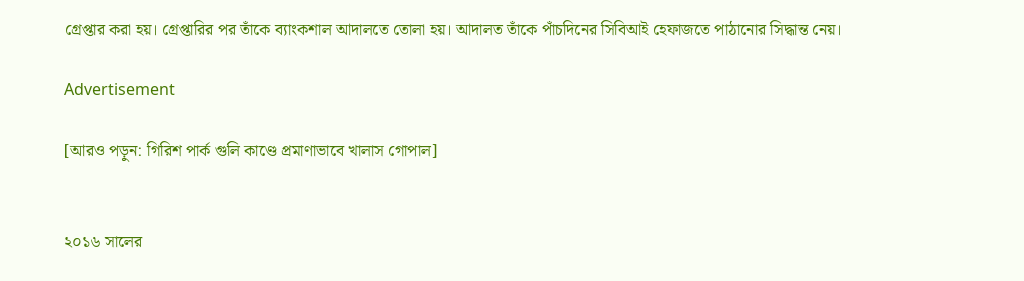গ্রেপ্তার করা হয়। গ্রেপ্তারির পর তাঁকে ব্যাংকশাল আদালতে তোলা হয়। আদালত তাঁকে পাঁচদিনের সিবিআই হেফাজতে পাঠানোর সিদ্ধান্ত নেয়।

Advertisement

[আরও পড়ুন: গিরিশ পার্ক গুলি কাণ্ডে প্রমাণাভাবে খালাস গোপাল]


২০১৬ সালের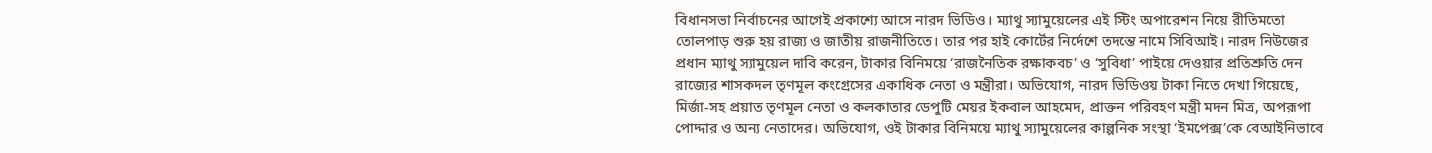বিধানসভা নির্বাচনের আগেই প্রকাশ্যে আসে নারদ ভিডিও। ম্যাথু স্যামুয়েলের এই স্টিং অপারেশন নিয়ে রীতিমতো তোলপাড় শুরু হয় রাজ্য ও জাতীয় রাজনীতিতে। তার পর হাই কোর্টের নির্দেশে তদন্তে নামে সিবিআই। নারদ নিউজের প্রধান ম্যাথু স্যামুয়েল দাবি করেন, টাকার বিনিময়ে ‘রাজনৈতিক রক্ষাকবচ’ ও ‘সুবিধা’ পাইয়ে দেওয়ার প্রতিশ্রুতি দেন রাজ্যের শাসকদল তৃণমূল কংগ্রেসের একাধিক নেতা ও মন্ত্রীরা। অভিযোগ, নারদ ভিডিওয় টাকা নিতে দেখা গিয়েছে, মির্জা-সহ প্রয়াত তৃণমূল নেতা ও কলকাতার ডেপুটি মেয়র ইকবাল আহমেদ, প্রাক্তন পরিবহণ মন্ত্রী মদন মিত্র, অপরূপা পোদ্দার ও অন্য নেতাদের। অভিযোগ, ওই টাকার বিনিময়ে ম্যাথু স্যামুয়েলের কাল্পনিক সংস্থা ‘ইমপেক্স’কে বেআইনিভাবে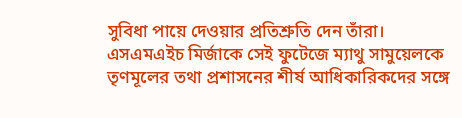সুবিধা পায়ে দেওয়ার প্রতিশ্রুতি দেন তাঁরা।  এসএমএইচ মির্জাকে সেই ফুটেজে ম্যাথু সামুয়েলকে তৃণমূলের তথা প্রশাসনের শীর্ষ আধিকারিকদের সঙ্গে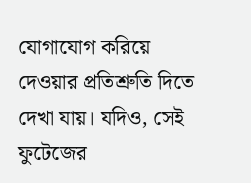যোগাযোগ করিয়ে দেওয়ার প্রতিশ্রুতি দিতে দেখা যায়। যদিও, সেই ফুটেজের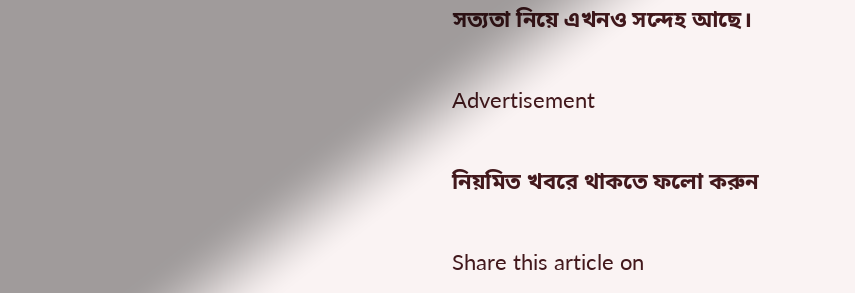সত্যতা নিয়ে এখনও সন্দেহ আছে।

Advertisement

নিয়মিত খবরে থাকতে ফলো করুন

Share this article on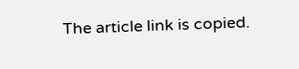The article link is copied.